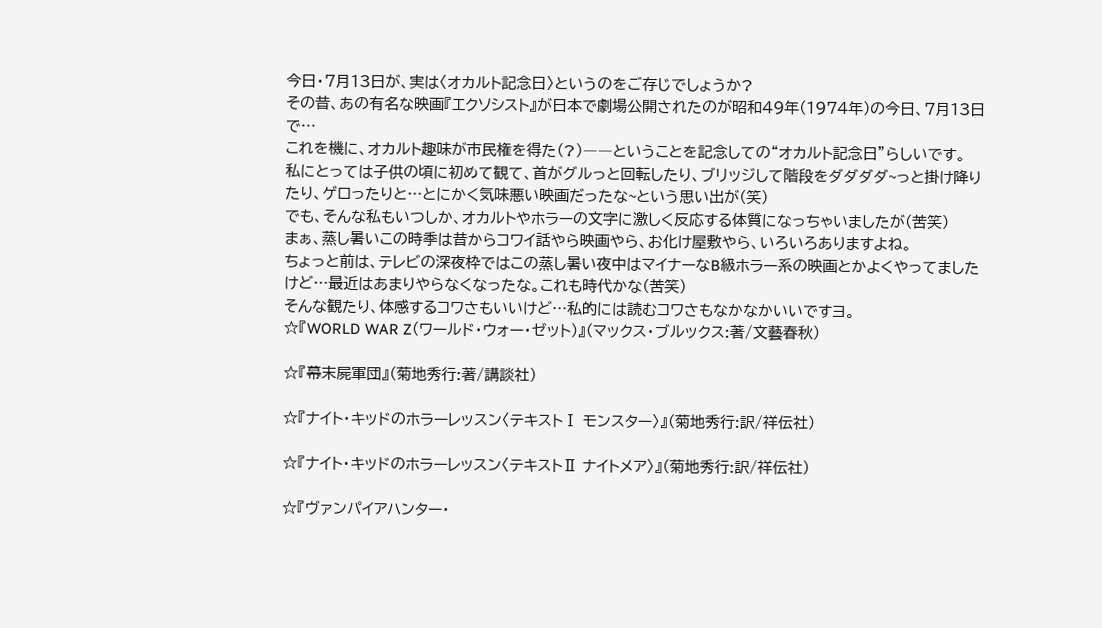今日・7月13日が、実は〈オカルト記念日〉というのをご存じでしょうか?
その昔、あの有名な映画『エクソシスト』が日本で劇場公開されたのが昭和49年(1974年)の今日、7月13日で…
これを機に、オカルト趣味が市民権を得た(?)――ということを記念しての“オカルト記念日”らしいです。
私にとっては子供の頃に初めて観て、首がグルっと回転したり、ブリッジして階段をダダダダ~っと掛け降りたり、ゲロったりと…とにかく気味悪い映画だったな~という思い出が(笑)
でも、そんな私もいつしか、オカルトやホラーの文字に激しく反応する体質になっちゃいましたが(苦笑)
まぁ、蒸し暑いこの時季は昔からコワイ話やら映画やら、お化け屋敷やら、いろいろありますよね。
ちょっと前は、テレビの深夜枠ではこの蒸し暑い夜中はマイナーなB級ホラー系の映画とかよくやってましたけど…最近はあまりやらなくなったな。これも時代かな(苦笑)
そんな観たり、体感するコワさもいいけど…私的には読むコワさもなかなかいいですヨ。
☆『WORLD WAR Z(ワールド・ウォー・ゼット)』(マックス・ブルックス:著/文藝春秋)

☆『幕末屍軍団』(菊地秀行:著/講談社)

☆『ナイト・キッドのホラーレッスン〈テキストⅠ モンスター〉』(菊地秀行:訳/祥伝社)

☆『ナイト・キッドのホラーレッスン〈テキストⅡ ナイトメア〉』(菊地秀行:訳/祥伝社)

☆『ヴァンパイアハンター・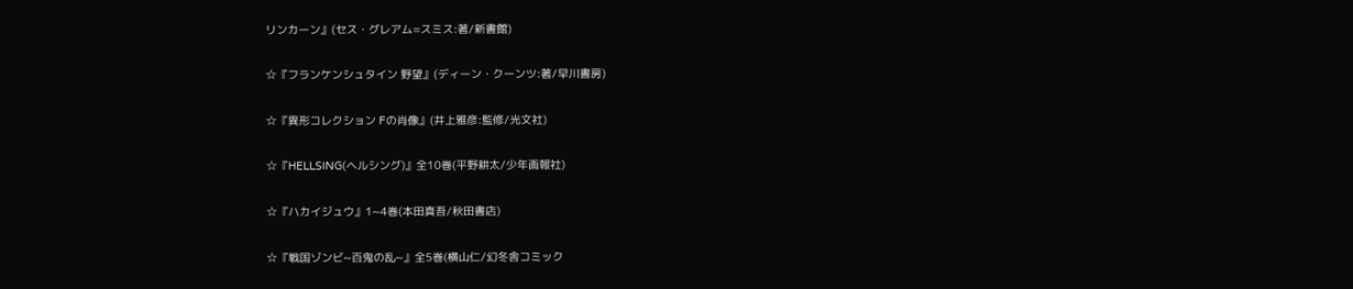リンカーン』(セス・グレアム=スミス:著/新書館)

☆『フランケンシュタイン 野望』(ディーン・クーンツ:著/早川書房)

☆『異形コレクション Fの肖像』(井上雅彦:監修/光文社)

☆『HELLSING(ヘルシング)』全10巻(平野耕太/少年画報社)

☆『ハカイジュウ』1~4巻(本田真吾/秋田書店)

☆『戦国ゾンビ~百鬼の乱~』全5巻(横山仁/幻冬舎コミック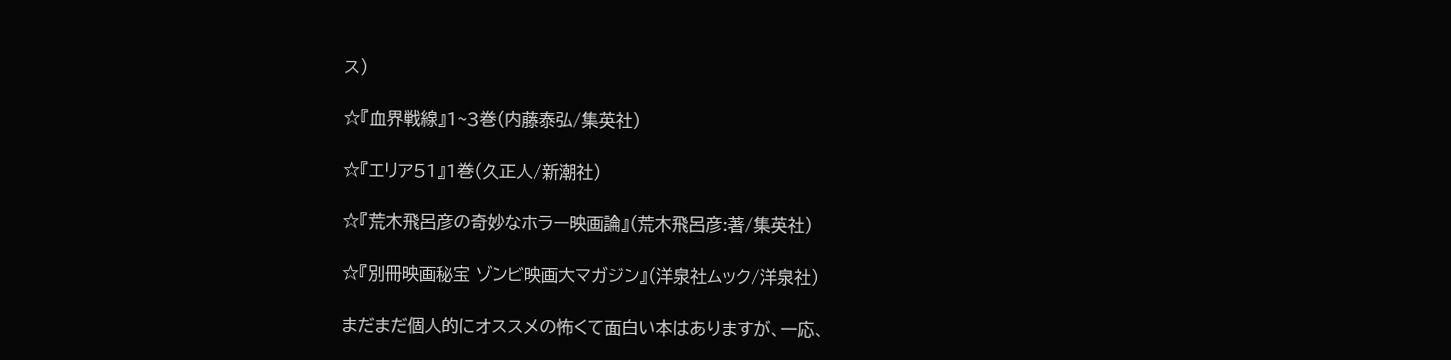ス)

☆『血界戦線』1~3巻(内藤泰弘/集英社)

☆『エリア51』1巻(久正人/新潮社)

☆『荒木飛呂彦の奇妙なホラー映画論』(荒木飛呂彦:著/集英社)

☆『別冊映画秘宝 ゾンビ映画大マガジン』(洋泉社ムック/洋泉社)

まだまだ個人的にオススメの怖くて面白い本はありますが、一応、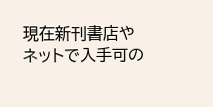現在新刊書店やネットで入手可の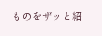ものをザッと紹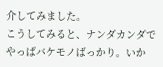介してみました。
こうしてみると、ナンダカンダでやっぱバケモノばっかり。いか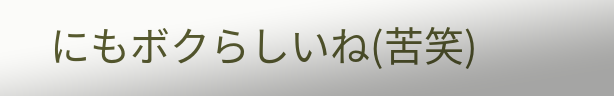にもボクらしいね(苦笑)